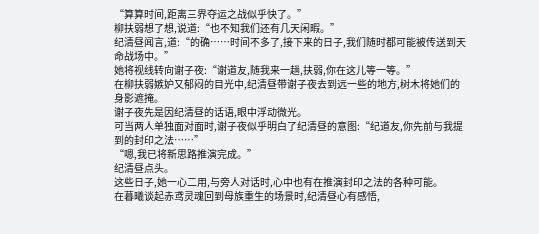“算算时间,距离三界夺运之战似乎快了。”
柳扶弱想了想,说道:“也不知我们还有几天闲暇。”
纪清昼闻言,道:“的确……时间不多了,接下来的日子,我们随时都可能被传送到天命战场中。”
她将视线转向谢子夜:“谢道友,随我来一趟,扶弱,你在这儿等一等。”
在柳扶弱嫉妒又郁闷的目光中,纪清昼带谢子夜去到远一些的地方,树木将她们的身影遮掩。
谢子夜先是因纪清昼的话语,眼中浮动微光。
可当两人单独面对面时,谢子夜似乎明白了纪清昼的意图:“纪道友,你先前与我提到的封印之法……”
“嗯,我已将新思路推演完成。”
纪清昼点头。
这些日子,她一心二用,与旁人对话时,心中也有在推演封印之法的各种可能。
在暮曦谈起赤鸢灵魂回到母族重生的场景时,纪清昼心有感悟,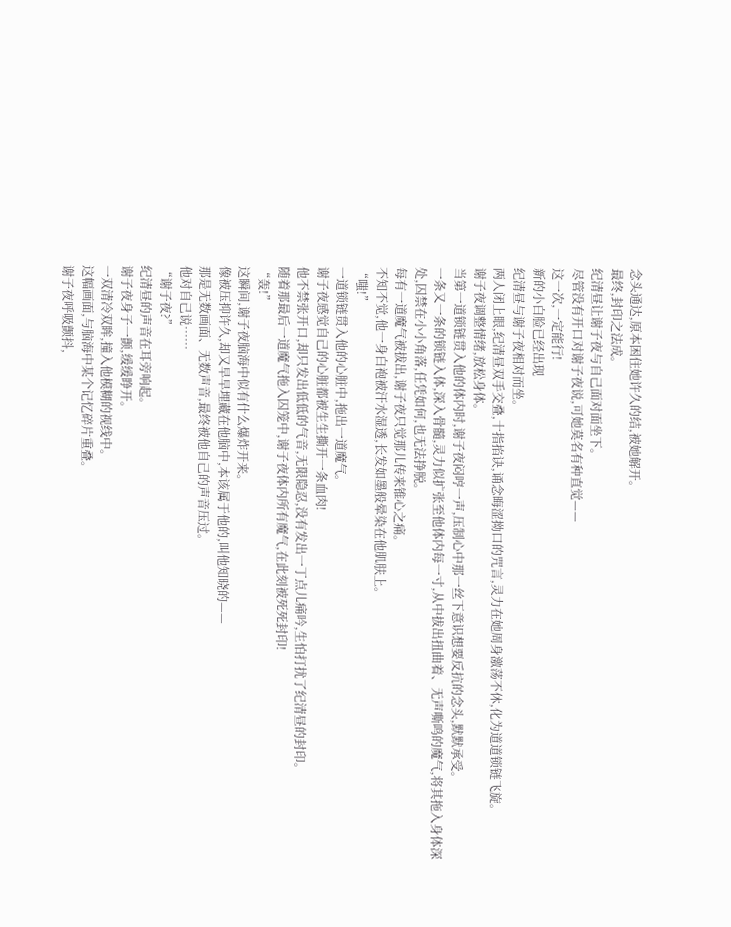念头通达,原本困住她许久的结,被她解开。
最终,封印之法成。
纪清昼让谢子夜与自己面对面坐下。
尽管没有开口对谢子夜说,可她莫名有种直觉——
这一次,一定能行!
新的小白脸已经出现
纪清昼与谢子夜相对而坐。
两人闭上眼,纪清昼双手交叠,十指掐诀,诵念晦涩拗口的咒言,灵力在她周身激荡不休,化为道道锁链飞旋。
谢子夜调整情绪,放松身体。
当第一道锁链贯入他的体内时,谢子夜闷哼一声,压制心中那一丝下意识想要反抗的念头,默默承受。
一条又一条的锁链入体,深入骨髓,灵力似扩张至他体内每一寸,从中拔出扭曲着、无声嘶鸣的魔气,将其拖入身体深处,囚禁在小小角落,任凭如何,也无法挣脱。
每有一道魔气被拔出,谢子夜只觉那儿传来锥心之痛。
不知不觉,他一身白袍被汗水湿透,长发如墨般晕染在他肌肤上。
“嗤!”
一道锁链贯入他的心脏中,拖出一道魔气。
谢子夜感觉自己的心脏都被生生撕开一条血肉!
他不禁张开口,却只发出低低的气音,无限隐忍,没有发出一丁点儿痛吟,生怕打扰了纪清昼的封印。
随着那最后一道魔气拖入囚笼中,谢子夜体内所有魔气,在此刻被死死封印!
“轰!”
这瞬间,谢子夜脑海中似有什么爆炸开来。
像被压抑许久,却又早早埋藏在他脑中,本该属于他的,叫他知晓的——
那是无数画面、无数声音,最终被他自己的声音压过。
他对自己说……
“谢子夜?”
纪清昼的声音在耳旁响起。
谢子夜身子一颤,缓缓睁开。
一双清冷双眸,撞入他模糊的视线中。
这幅画面,与脑海中某个记忆碎片重叠。
谢子夜呼吸颤抖,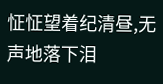怔怔望着纪清昼,无声地落下泪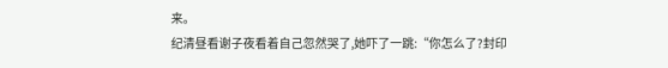来。
纪清昼看谢子夜看着自己忽然哭了,她吓了一跳:“你怎么了?封印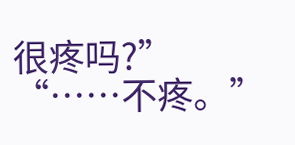很疼吗?”
“……不疼。”